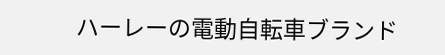ハーレーの電動自転車ブランド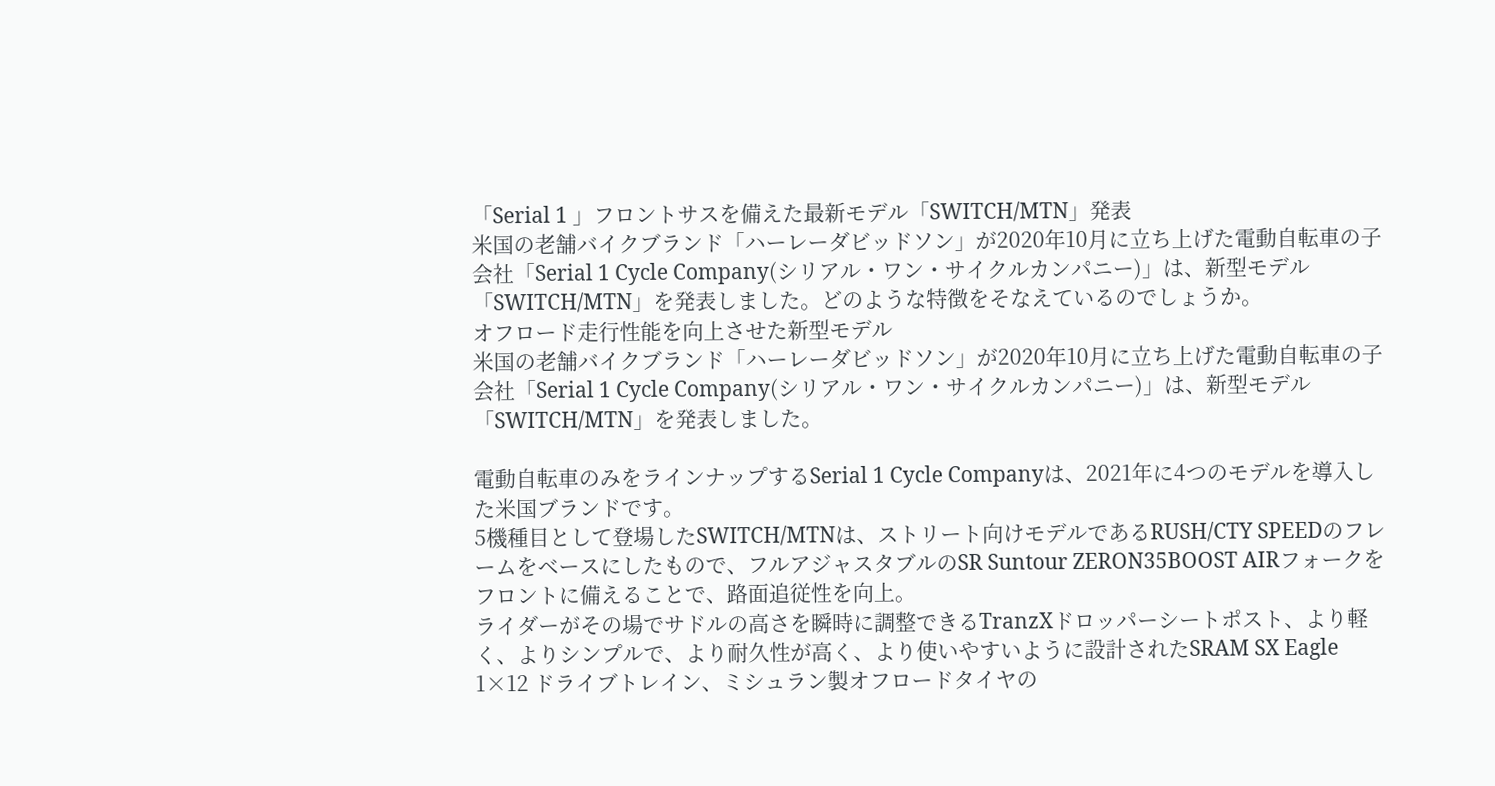「Serial 1 」フロントサスを備えた最新モデル「SWITCH/MTN」発表
米国の老舗バイクブランド「ハーレーダビッドソン」が2020年10月に立ち上げた電動自転車の子会社「Serial 1 Cycle Company(シリアル・ワン・サイクルカンパニー)」は、新型モデル「SWITCH/MTN」を発表しました。どのような特徴をそなえているのでしょうか。
オフロード走行性能を向上させた新型モデル
米国の老舗バイクブランド「ハーレーダビッドソン」が2020年10月に立ち上げた電動自転車の子会社「Serial 1 Cycle Company(シリアル・ワン・サイクルカンパニー)」は、新型モデル「SWITCH/MTN」を発表しました。

電動自転車のみをラインナップするSerial 1 Cycle Companyは、2021年に4つのモデルを導入した米国ブランドです。
5機種目として登場したSWITCH/MTNは、ストリート向けモデルであるRUSH/CTY SPEEDのフレームをベースにしたもので、フルアジャスタブルのSR Suntour ZERON35BOOST AIRフォークをフロントに備えることで、路面追従性を向上。
ライダーがその場でサドルの高さを瞬時に調整できるTranzXドロッパーシートポスト、より軽く、よりシンプルで、より耐久性が高く、より使いやすいように設計されたSRAM SX Eagle 1×12 ドライブトレイン、ミシュラン製オフロードタイヤの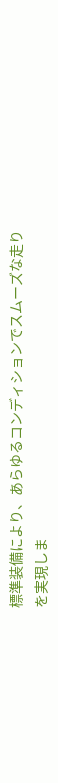標準装備により、あらゆるコンディションでスムーズな走りを実現しま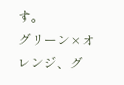す。
グリーン×オレンジ、グ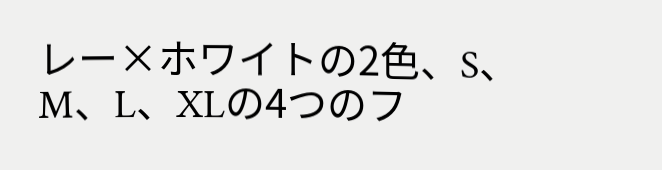レー×ホワイトの2色、S、M、L、XLの4つのフ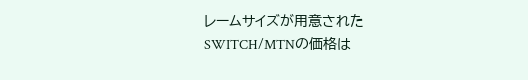レームサイズが用意されたSWITCH/MTNの価格は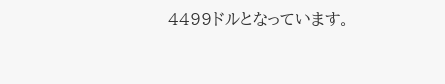4499ドルとなっています。